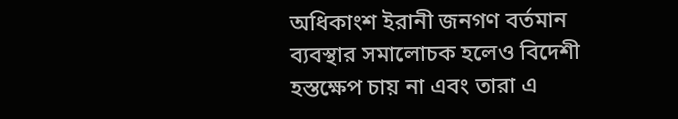অধিকাংশ ইরানী জনগণ বর্তমান ব্যবস্থার সমালোচক হলেও বিদেশী হস্তক্ষেপ চায় না এবং তারা এ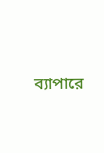ব্যাপারে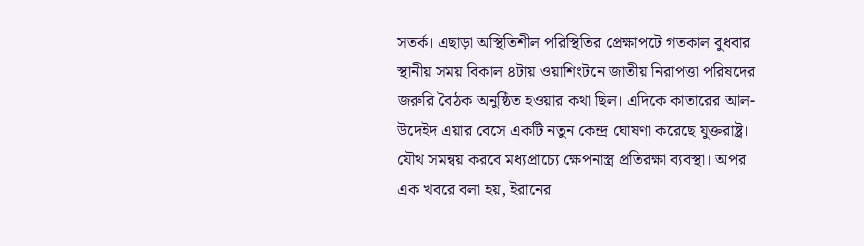সতর্ক। এছাড়া অস্থিতিশীল পরিস্থিতির প্রেক্ষাপটে গতকাল বুধবার স্থানীয় সময় বিকাল ৪টায় ওয়াশিংটনে জাতীয় নিরাপত্তা পরিষদের জরুরি বৈঠক অনুষ্ঠিত হওয়ার কথা ছিল। এদিকে কাতারের আল-উদেইদ এয়ার বেসে একটি নতুন কেন্দ্র ঘোষণা করেছে যুক্তরাষ্ট্র। যৌথ সমন্বয় করবে মধ্যপ্রাচ্যে ক্ষেপনাস্ত্র প্রতিরক্ষা ব্যবস্থা। অপর এক খবরে বলা হয়, ইরানের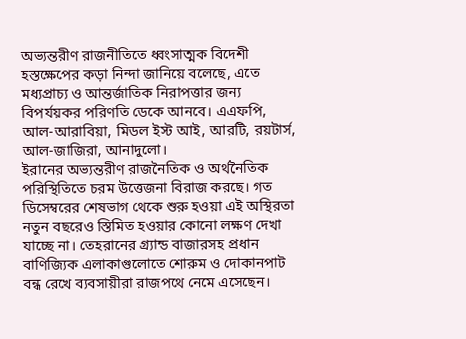অভ্যন্তরীণ রাজনীতিতে ধ্বংসাত্মক বিদেশী হস্তক্ষেপের কড়া নিন্দা জানিয়ে বলেছে, এতে মধ্যপ্রাচ্য ও আন্তর্জাতিক নিরাপত্তার জন্য বিপর্যয়কর পরিণতি ডেকে আনবে। এএফপি, আল-আরাবিয়া, মিডল ইস্ট আই, আরটি, রয়টার্স, আল-জাজিরা, আনাদুলো।
ইরানের অভ্যন্তরীণ রাজনৈতিক ও অর্থনৈতিক পরিস্থিতিতে চরম উত্তেজনা বিরাজ করছে। গত ডিসেম্বরের শেষভাগ থেকে শুরু হওয়া এই অস্থিরতা নতুন বছরেও স্তিমিত হওয়ার কোনো লক্ষণ দেখা যাচ্ছে না। তেহরানের গ্র্যান্ড বাজারসহ প্রধান বাণিজ্যিক এলাকাগুলোতে শোরুম ও দোকানপাট বন্ধ রেখে ব্যবসায়ীরা রাজপথে নেমে এসেছেন।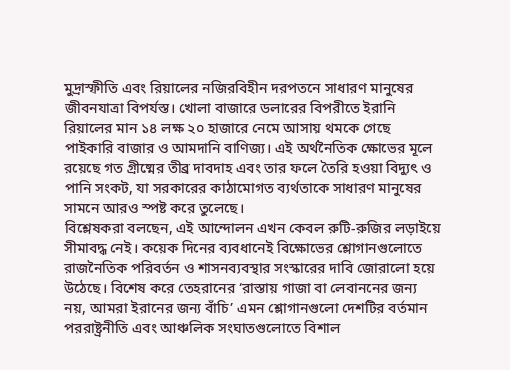মুদ্রাস্ফীতি এবং রিয়ালের নজিরবিহীন দরপতনে সাধারণ মানুষের জীবনযাত্রা বিপর্যস্ত। খোলা বাজারে ডলারের বিপরীতে ইরানি রিয়ালের মান ১৪ লক্ষ ২০ হাজারে নেমে আসায় থমকে গেছে পাইকারি বাজার ও আমদানি বাণিজ্য। এই অর্থনৈতিক ক্ষোভের মূলে রয়েছে গত গ্রীষ্মের তীব্র দাবদাহ এবং তার ফলে তৈরি হওয়া বিদ্যুৎ ও পানি সংকট, যা সরকারের কাঠামোগত ব্যর্থতাকে সাধারণ মানুষের সামনে আরও স্পষ্ট করে তুলেছে।
বিশ্লেষকরা বলছেন, এই আন্দোলন এখন কেবল রুটি-রুজির লড়াইয়ে সীমাবদ্ধ নেই। কয়েক দিনের ব্যবধানেই বিক্ষোভের শ্লোগানগুলোতে রাজনৈতিক পরিবর্তন ও শাসনব্যবস্থার সংস্কারের দাবি জোরালো হয়ে উঠেছে। বিশেষ করে তেহরানের ‘রাস্তায় গাজা বা লেবাননের জন্য নয়, আমরা ইরানের জন্য বাঁচি’ এমন শ্লোগানগুলো দেশটির বর্তমান পররাষ্ট্রনীতি এবং আঞ্চলিক সংঘাতগুলোতে বিশাল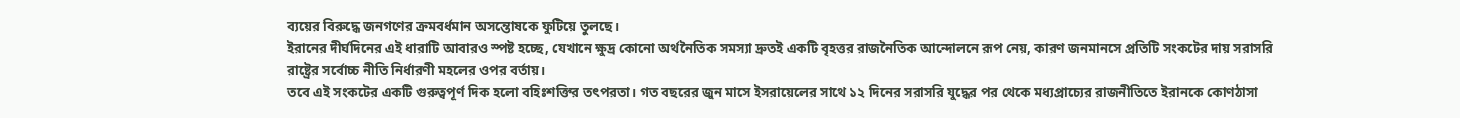ব্যয়ের বিরুদ্ধে জনগণের ক্রমবর্ধমান অসন্তোষকে ফুটিয়ে তুলছে।
ইরানের দীর্ঘদিনের এই ধারাটি আবারও স্পষ্ট হচ্ছে, যেখানে ক্ষুদ্র কোনো অর্থনৈতিক সমস্যা দ্রুতই একটি বৃহত্তর রাজনৈতিক আন্দোলনে রূপ নেয়, কারণ জনমানসে প্রতিটি সংকটের দায় সরাসরি রাষ্ট্রের সর্বোচ্চ নীতি নির্ধারণী মহলের ওপর বর্তায়।
তবে এই সংকটের একটি গুরুত্বপূর্ণ দিক হলো বহিঃশক্তির তৎপরতা। গত বছরের জুন মাসে ইসরায়েলের সাথে ১২ দিনের সরাসরি যুদ্ধের পর থেকে মধ্যপ্রাচ্যের রাজনীতিতে ইরানকে কোণঠাসা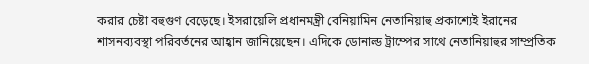করার চেষ্টা বহুগুণ বেড়েছে। ইসরায়েলি প্রধানমন্ত্রী বেনিয়ামিন নেতানিয়াহু প্রকাশ্যেই ইরানের শাসনব্যবস্থা পরিবর্তনের আহ্বান জানিয়েছেন। এদিকে ডোনাল্ড ট্রাম্পের সাথে নেতানিয়াহুর সাম্প্রতিক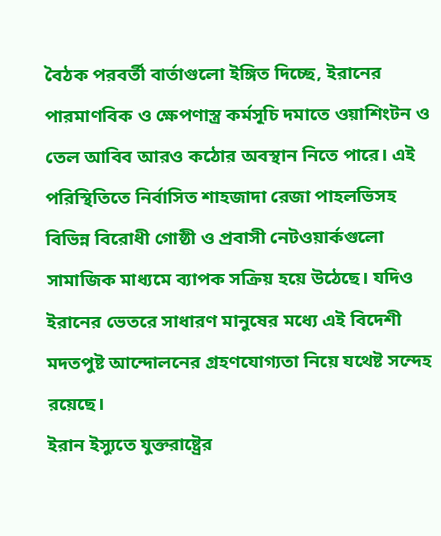বৈঠক পরবর্তী বার্তাগুলো ইঙ্গিত দিচ্ছে, ইরানের পারমাণবিক ও ক্ষেপণাস্ত্র কর্মসূচি দমাতে ওয়াশিংটন ও তেল আবিব আরও কঠোর অবস্থান নিতে পারে। এই পরিস্থিতিতে নির্বাসিত শাহজাদা রেজা পাহলভিসহ বিভিন্ন বিরোধী গোষ্ঠী ও প্রবাসী নেটওয়ার্কগুলো সামাজিক মাধ্যমে ব্যাপক সক্রিয় হয়ে উঠেছে। যদিও ইরানের ভেতরে সাধারণ মানুষের মধ্যে এই বিদেশী মদতপুষ্ট আন্দোলনের গ্রহণযোগ্যতা নিয়ে যথেষ্ট সন্দেহ রয়েছে।
ইরান ইস্যুতে যুক্তরাষ্ট্রের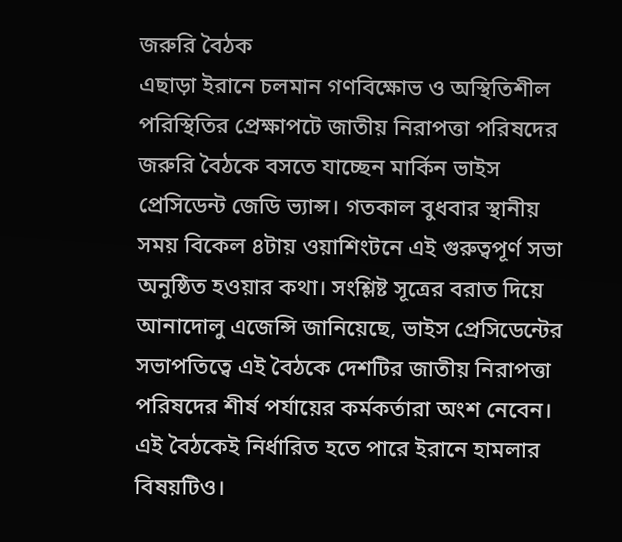জরুরি বৈঠক
এছাড়া ইরানে চলমান গণবিক্ষোভ ও অস্থিতিশীল পরিস্থিতির প্রেক্ষাপটে জাতীয় নিরাপত্তা পরিষদের জরুরি বৈঠকে বসতে যাচ্ছেন মার্কিন ভাইস প্রেসিডেন্ট জেডি ভ্যান্স। গতকাল বুধবার স্থানীয় সময় বিকেল ৪টায় ওয়াশিংটনে এই গুরুত্বপূর্ণ সভা অনুষ্ঠিত হওয়ার কথা। সংশ্লিষ্ট সূত্রের বরাত দিয়ে আনাদোলু এজেন্সি জানিয়েছে, ভাইস প্রেসিডেন্টের সভাপতিত্বে এই বৈঠকে দেশটির জাতীয় নিরাপত্তা পরিষদের শীর্ষ পর্যায়ের কর্মকর্তারা অংশ নেবেন। এই বৈঠকেই নির্ধারিত হতে পারে ইরানে হামলার বিষয়টিও।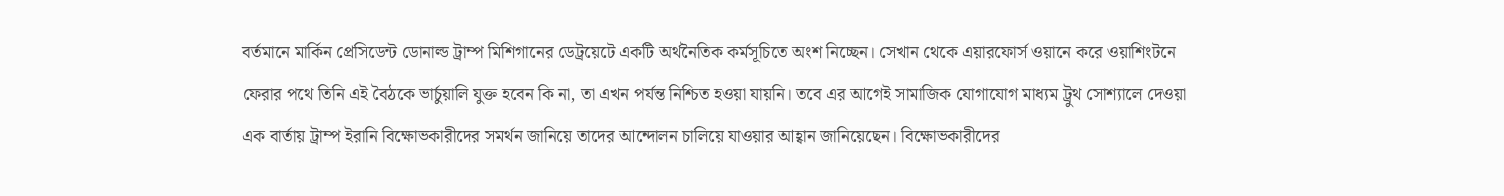বর্তমানে মার্কিন প্রেসিডেন্ট ডোনাল্ড ট্রাম্প মিশিগানের ডেট্রয়েটে একটি অর্থনৈতিক কর্মসূচিতে অংশ নিচ্ছেন। সেখান থেকে এয়ারফোর্স ওয়ানে করে ওয়াশিংটনে ফেরার পথে তিনি এই বৈঠকে ভার্চুয়ালি যুক্ত হবেন কি না, তা এখন পর্যন্ত নিশ্চিত হওয়া যায়নি। তবে এর আগেই সামাজিক যোগাযোগ মাধ্যম ট্রুথ সোশ্যালে দেওয়া এক বার্তায় ট্রাম্প ইরানি বিক্ষোভকারীদের সমর্থন জানিয়ে তাদের আন্দোলন চালিয়ে যাওয়ার আহ্বান জানিয়েছেন। বিক্ষোভকারীদের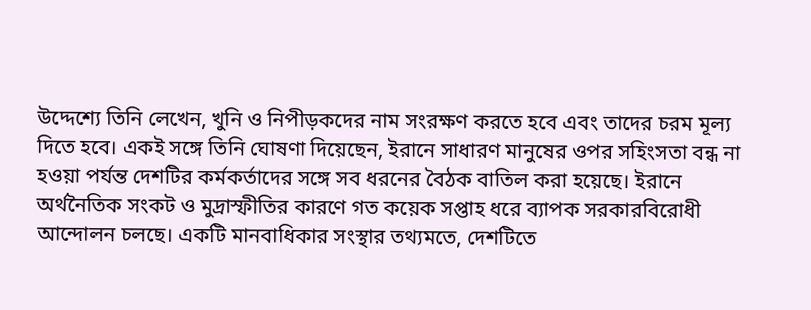উদ্দেশ্যে তিনি লেখেন, খুনি ও নিপীড়কদের নাম সংরক্ষণ করতে হবে এবং তাদের চরম মূল্য দিতে হবে। একই সঙ্গে তিনি ঘোষণা দিয়েছেন, ইরানে সাধারণ মানুষের ওপর সহিংসতা বন্ধ না হওয়া পর্যন্ত দেশটির কর্মকর্তাদের সঙ্গে সব ধরনের বৈঠক বাতিল করা হয়েছে। ইরানে অর্থনৈতিক সংকট ও মুদ্রাস্ফীতির কারণে গত কয়েক সপ্তাহ ধরে ব্যাপক সরকারবিরোধী আন্দোলন চলছে। একটি মানবাধিকার সংস্থার তথ্যমতে, দেশটিতে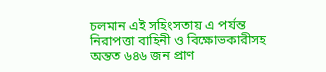চলমান এই সহিংসতায় এ পর্যন্ত নিরাপত্তা বাহিনী ও বিক্ষোভকারীসহ অন্তত ৬৪৬ জন প্রাণ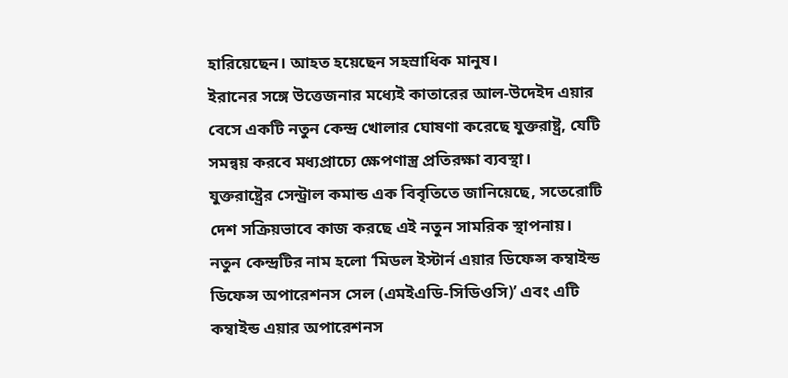হারিয়েছেন। আহত হয়েছেন সহস্রাধিক মানুষ।
ইরানের সঙ্গে উত্তেজনার মধ্যেই কাতারের আল-উদেইদ এয়ার বেসে একটি নতুন কেন্দ্র খোলার ঘোষণা করেছে যুক্তরাষ্ট্র, যেটি সমন্বয় করবে মধ্যপ্রাচ্যে ক্ষেপণাস্ত্র প্রতিরক্ষা ব্যবস্থা।
যুক্তরাষ্ট্রের সেন্ট্রাল কমান্ড এক বিবৃতিতে জানিয়েছে, সতেরোটি দেশ সক্রিয়ভাবে কাজ করছে এই নতুন সামরিক স্থাপনায়। নতুন কেন্দ্রটির নাম হলো ‘মিডল ইস্টার্ন এয়ার ডিফেন্স কম্বাইন্ড ডিফেন্স অপারেশনস সেল (এমইএডি-সিডিওসি)’ এবং এটি কম্বাইন্ড এয়ার অপারেশনস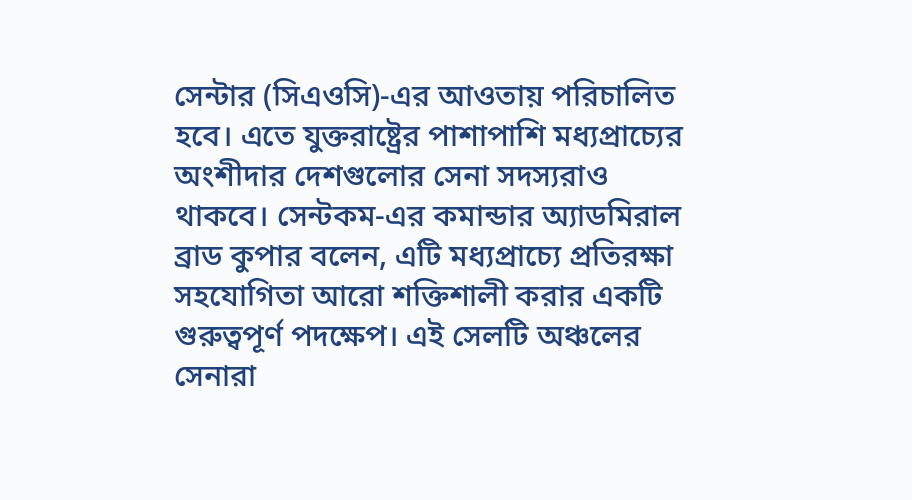সেন্টার (সিএওসি)-এর আওতায় পরিচালিত হবে। এতে যুক্তরাষ্ট্রের পাশাপাশি মধ্যপ্রাচ্যের অংশীদার দেশগুলোর সেনা সদস্যরাও থাকবে। সেন্টকম-এর কমান্ডার অ্যাডমিরাল ব্রাড কুপার বলেন, এটি মধ্যপ্রাচ্যে প্রতিরক্ষা সহযোগিতা আরো শক্তিশালী করার একটি গুরুত্বপূর্ণ পদক্ষেপ। এই সেলটি অঞ্চলের সেনারা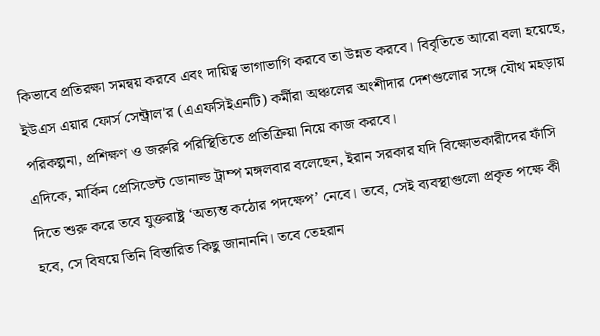কিভাবে প্রতিরক্ষা সমন্বয় করবে এবং দায়িত্ব ভাগাভাগি করবে তা উন্নত করবে। বিবৃতিতে আরো বলা হয়েছে, ইউএস এয়ার ফোর্স সেন্ট্রাল'র (এএফসিইএনটি) কর্মীরা অঞ্চলের অংশীদার দেশগুলোর সঙ্গে যৌথ মহড়ায় পরিকল্পনা, প্রশিক্ষণ ও জরুরি পরিস্থিতিতে প্রতিক্রিয়া নিয়ে কাজ করবে।
এদিকে, মার্কিন প্রেসিডেন্ট ডোনাল্ড ট্রাম্প মঙ্গলবার বলেছেন, ইরান সরকার যদি বিক্ষোভকারীদের ফাঁসি দিতে শুরু করে তবে যুক্তরাষ্ট্র ‘অত্যন্ত কঠোর পদক্ষেপ’ নেবে। তবে, সেই ব্যবস্থাগুলো প্রকৃত পক্ষে কী হবে, সে বিষয়ে তিনি বিস্তারিত কিছু জানাননি। তবে তেহরান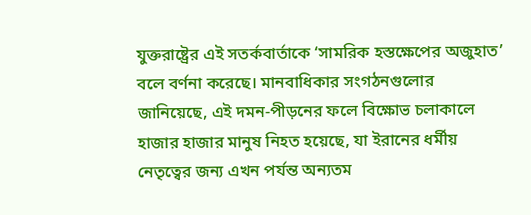যুক্তরাষ্ট্রের এই সতর্কবার্তাকে ‘সামরিক হস্তক্ষেপের অজুহাত’ বলে বর্ণনা করেছে। মানবাধিকার সংগঠনগুলোর জানিয়েছে, এই দমন-পীড়নের ফলে বিক্ষোভ চলাকালে হাজার হাজার মানুষ নিহত হয়েছে, যা ইরানের ধর্মীয় নেতৃত্বের জন্য এখন পর্যন্ত অন্যতম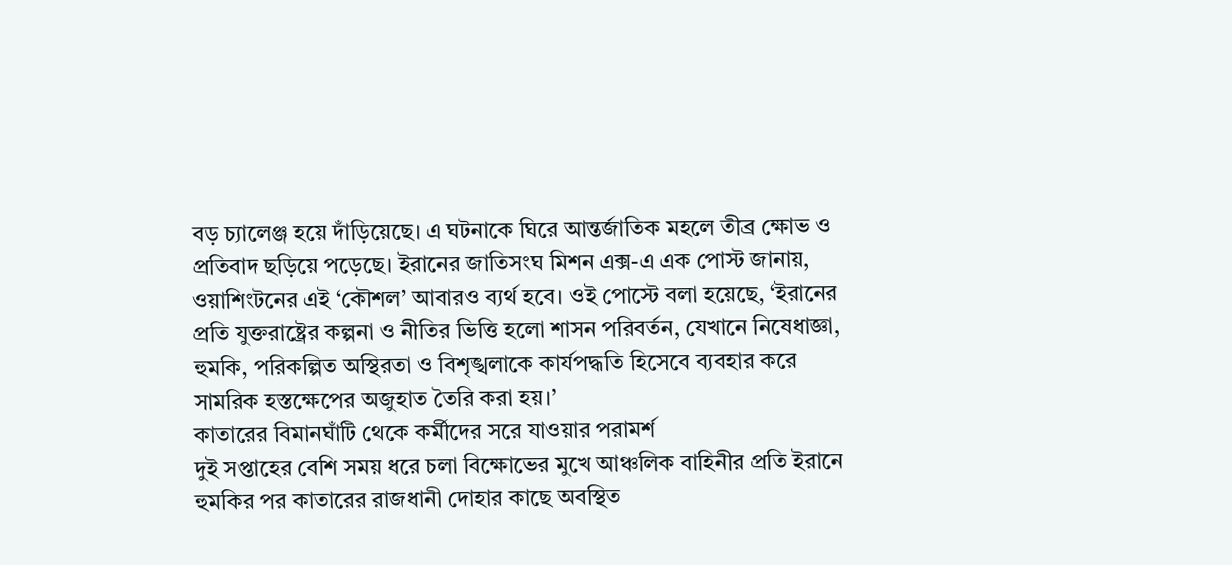বড় চ্যালেঞ্জ হয়ে দাঁড়িয়েছে। এ ঘটনাকে ঘিরে আন্তর্জাতিক মহলে তীব্র ক্ষোভ ও প্রতিবাদ ছড়িয়ে পড়েছে। ইরানের জাতিসংঘ মিশন এক্স-এ এক পোস্ট জানায়, ওয়াশিংটনের এই ‘কৌশল’ আবারও ব্যর্থ হবে। ওই পোস্টে বলা হয়েছে, ‘ইরানের প্রতি যুক্তরাষ্ট্রের কল্পনা ও নীতির ভিত্তি হলো শাসন পরিবর্তন, যেখানে নিষেধাজ্ঞা, হুমকি, পরিকল্পিত অস্থিরতা ও বিশৃঙ্খলাকে কার্যপদ্ধতি হিসেবে ব্যবহার করে সামরিক হস্তক্ষেপের অজুহাত তৈরি করা হয়।’
কাতারের বিমানঘাঁটি থেকে কর্মীদের সরে যাওয়ার পরামর্শ
দুই সপ্তাহের বেশি সময় ধরে চলা বিক্ষোভের মুখে আঞ্চলিক বাহিনীর প্রতি ইরানে হুমকির পর কাতারের রাজধানী দোহার কাছে অবস্থিত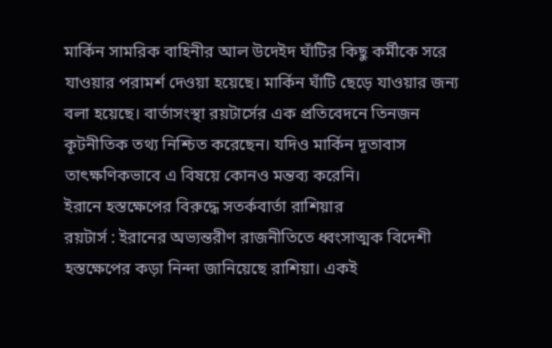মার্কিন সামরিক বাহিনীর আল উদেইদ ঘাঁটির কিছু কর্মীকে সরে যাওয়ার পরামর্শ দেওয়া হয়েছে। মার্কিন ঘাঁটি ছেড়ে যাওয়ার জন্য বলা হয়েছে। বার্তাসংস্থা রয়টার্সের এক প্রতিবেদনে তিনজন কূটনীতিক তথ্য নিশ্চিত করেছেন। যদিও মার্কিন দূতাবাস তাৎক্ষণিকভাবে এ বিষয়ে কোনও মন্তব্য করেনি।
ইরানে হস্তক্ষেপের বিরুদ্ধে সতর্কবার্তা রাশিয়ার
রয়টার্স : ইরানের অভ্যন্তরীণ রাজনীতিতে ধ্বংসাত্মক বিদেশী হস্তক্ষেপের কড়া নিন্দা জানিয়েছে রাশিয়া। একই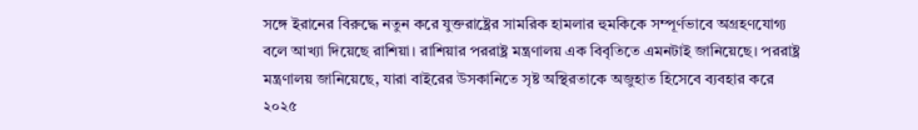সঙ্গে ইরানের বিরুদ্ধে নতুন করে যুক্তরাষ্ট্রের সামরিক হামলার হুমকিকে সম্পূর্ণভাবে অগ্রহণযোগ্য বলে আখ্যা দিয়েছে রাশিয়া। রাশিয়ার পররাষ্ট্র মন্ত্রণালয় এক বিবৃতিতে এমনটাই জানিয়েছে। পররাষ্ট্র মন্ত্রণালয় জানিয়েছে, যারা বাইরের উসকানিতে সৃষ্ট অস্থিরতাকে অজুহাত হিসেবে ব্যবহার করে ২০২৫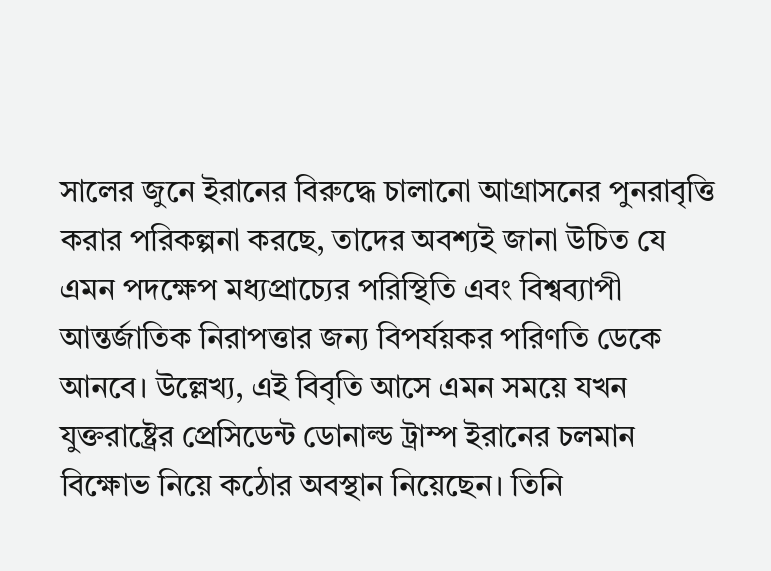সালের জুনে ইরানের বিরুদ্ধে চালানো আগ্রাসনের পুনরাবৃত্তি করার পরিকল্পনা করছে, তাদের অবশ্যই জানা উচিত যে এমন পদক্ষেপ মধ্যপ্রাচ্যের পরিস্থিতি এবং বিশ্বব্যাপী আন্তর্জাতিক নিরাপত্তার জন্য বিপর্যয়কর পরিণতি ডেকে আনবে। উল্লেখ্য, এই বিবৃতি আসে এমন সময়ে যখন যুক্তরাষ্ট্রের প্রেসিডেন্ট ডোনাল্ড ট্রাম্প ইরানের চলমান বিক্ষোভ নিয়ে কঠোর অবস্থান নিয়েছেন। তিনি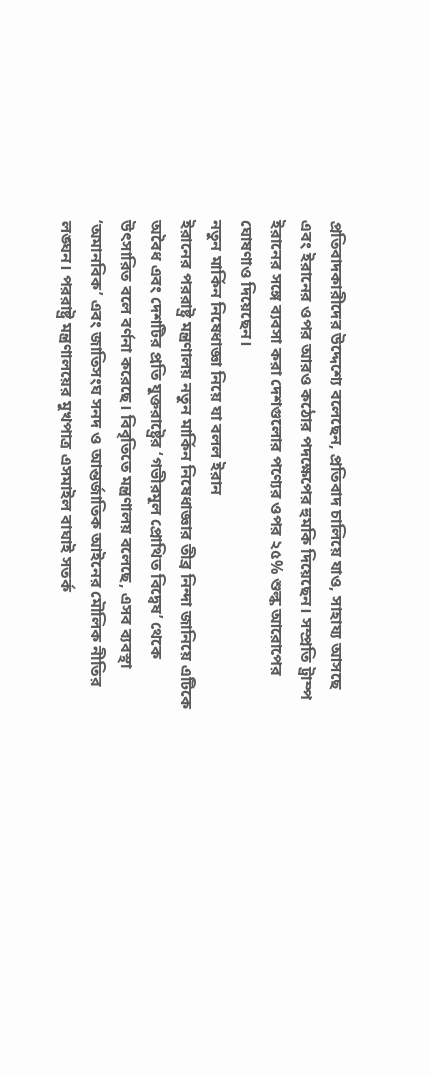প্রতিবাদকারীদের উদ্দেশ্যে বলেছেন, প্রতিবাদ চালিয়ে যাও, সাহায্য আসছে এবং ইরানের ওপর আরও কঠোর পদক্ষেপের হুমকি দিয়েছেন। সম্প্রতি ট্রাম্প ইরানের সঙ্গে ব্যবসা করা দেশগুলোর পণ্যের ওপর ২৫% শুল্ক আরোপের ঘোষণাও দিয়েছেন।
নতুন মার্কিন নিষেধাজ্ঞা নিয়ে যা বলল ইরান
ইরানের পররাষ্ট্র মন্ত্রণালয় নতুন মার্কিন নিষেধাজ্ঞার তীব্র নিন্দা জানিয়ে এটিকে অবৈধ এবং দেশটির প্রতি যুক্তরাষ্ট্রের ‘গভীরমূল প্রোথিত বিদ্বেষ’ থেকে উৎসারিত বলে বর্ণনা করেছে। বিবৃতিতে মন্ত্রণালয় বলেছে, এসব ব্যবস্থা ‘অমানবিক’ এবং জাতিসংঘ সনদ ও আন্তর্জাতিক আইনের মৌলিক নীতির লঙ্ঘন। পররাষ্ট্র মন্ত্রণালয়ের মুখপাত্র এসমাইল বাঘাই সতর্ক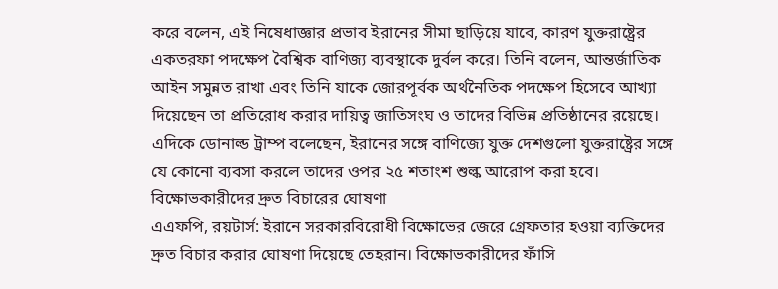করে বলেন, এই নিষেধাজ্ঞার প্রভাব ইরানের সীমা ছাড়িয়ে যাবে, কারণ যুক্তরাষ্ট্রের একতরফা পদক্ষেপ বৈশ্বিক বাণিজ্য ব্যবস্থাকে দুর্বল করে। তিনি বলেন, আন্তর্জাতিক আইন সমুন্নত রাখা এবং তিনি যাকে জোরপূর্বক অর্থনৈতিক পদক্ষেপ হিসেবে আখ্যা দিয়েছেন তা প্রতিরোধ করার দায়িত্ব জাতিসংঘ ও তাদের বিভিন্ন প্রতিষ্ঠানের রয়েছে। এদিকে ডোনাল্ড ট্রাম্প বলেছেন, ইরানের সঙ্গে বাণিজ্যে যুক্ত দেশগুলো যুক্তরাষ্ট্রের সঙ্গে যে কোনো ব্যবসা করলে তাদের ওপর ২৫ শতাংশ শুল্ক আরোপ করা হবে।
বিক্ষোভকারীদের দ্রুত বিচারের ঘোষণা
এএফপি, রয়টার্স: ইরানে সরকারবিরোধী বিক্ষোভের জেরে গ্রেফতার হওয়া ব্যক্তিদের দ্রুত বিচার করার ঘোষণা দিয়েছে তেহরান। বিক্ষোভকারীদের ফাঁসি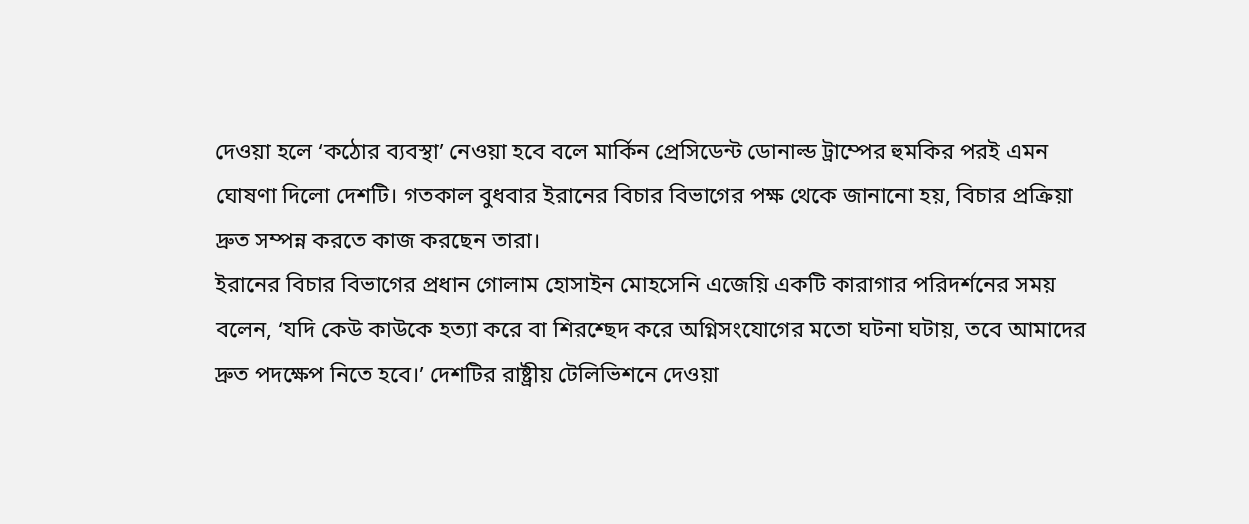দেওয়া হলে ‘কঠোর ব্যবস্থা’ নেওয়া হবে বলে মার্কিন প্রেসিডেন্ট ডোনাল্ড ট্রাম্পের হুমকির পরই এমন ঘোষণা দিলো দেশটি। গতকাল বুধবার ইরানের বিচার বিভাগের পক্ষ থেকে জানানো হয়, বিচার প্রক্রিয়া দ্রুত সম্পন্ন করতে কাজ করছেন তারা।
ইরানের বিচার বিভাগের প্রধান গোলাম হোসাইন মোহসেনি এজেয়ি একটি কারাগার পরিদর্শনের সময় বলেন, ‘যদি কেউ কাউকে হত্যা করে বা শিরশ্ছেদ করে অগ্নিসংযোগের মতো ঘটনা ঘটায়, তবে আমাদের দ্রুত পদক্ষেপ নিতে হবে।’ দেশটির রাষ্ট্রীয় টেলিভিশনে দেওয়া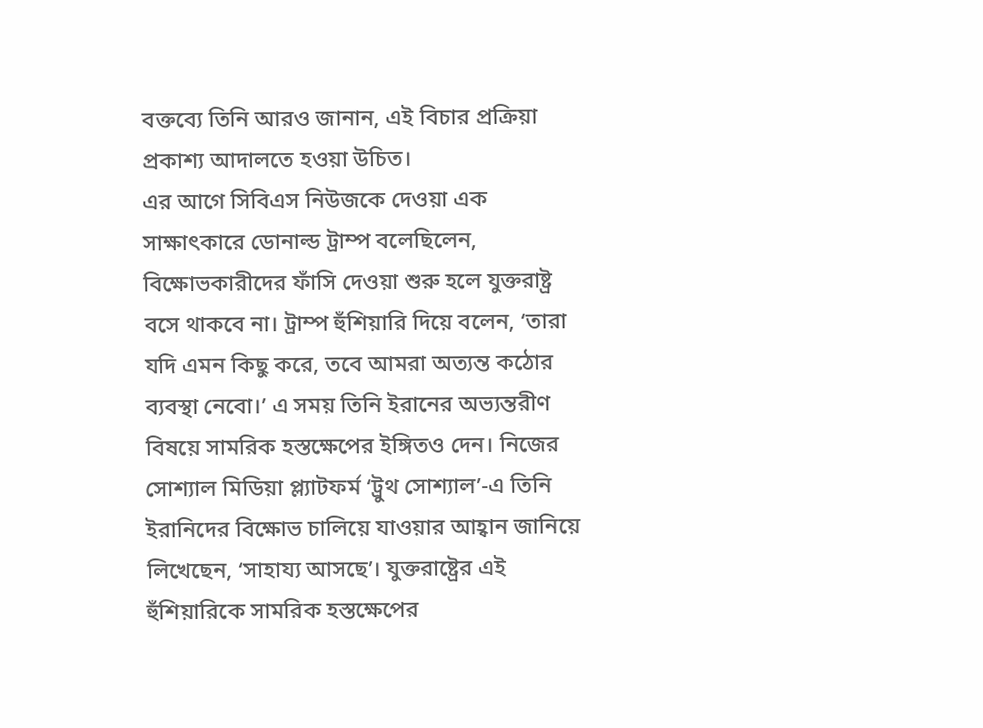বক্তব্যে তিনি আরও জানান, এই বিচার প্রক্রিয়া প্রকাশ্য আদালতে হওয়া উচিত।
এর আগে সিবিএস নিউজকে দেওয়া এক সাক্ষাৎকারে ডোনাল্ড ট্রাম্প বলেছিলেন, বিক্ষোভকারীদের ফাঁসি দেওয়া শুরু হলে যুক্তরাষ্ট্র বসে থাকবে না। ট্রাম্প হুঁশিয়ারি দিয়ে বলেন, ‘তারা যদি এমন কিছু করে, তবে আমরা অত্যন্ত কঠোর ব্যবস্থা নেবো।’ এ সময় তিনি ইরানের অভ্যন্তরীণ বিষয়ে সামরিক হস্তক্ষেপের ইঙ্গিতও দেন। নিজের সোশ্যাল মিডিয়া প্ল্যাটফর্ম ‘ট্রুথ সোশ্যাল’-এ তিনি ইরানিদের বিক্ষোভ চালিয়ে যাওয়ার আহ্বান জানিয়ে লিখেছেন, ‘সাহায্য আসছে’। যুক্তরাষ্ট্রের এই হুঁশিয়ারিকে সামরিক হস্তক্ষেপের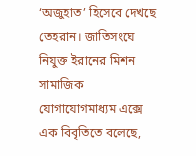‘অজুহাত’ হিসেবে দেখছে তেহরান। জাতিসংঘে নিযুক্ত ইরানের মিশন সামাজিক যোগাযোগমাধ্যম এক্সে এক বিবৃতিতে বলেছে,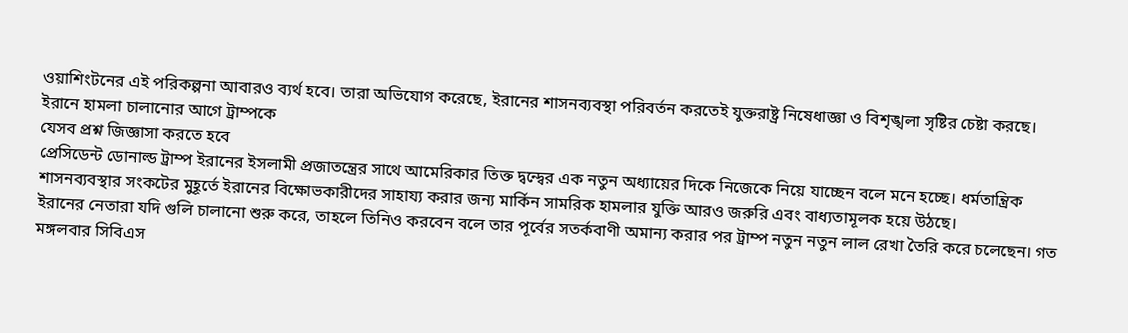ওয়াশিংটনের এই পরিকল্পনা আবারও ব্যর্থ হবে। তারা অভিযোগ করেছে, ইরানের শাসনব্যবস্থা পরিবর্তন করতেই যুক্তরাষ্ট্র নিষেধাজ্ঞা ও বিশৃঙ্খলা সৃষ্টির চেষ্টা করছে।
ইরানে হামলা চালানোর আগে ট্রাম্পকে
যেসব প্রশ্ন জিজ্ঞাসা করতে হবে
প্রেসিডেন্ট ডোনাল্ড ট্রাম্প ইরানের ইসলামী প্রজাতন্ত্রের সাথে আমেরিকার তিক্ত দ্বন্দ্বের এক নতুন অধ্যায়ের দিকে নিজেকে নিয়ে যাচ্ছেন বলে মনে হচ্ছে। ধর্মতান্ত্রিক শাসনব্যবস্থার সংকটের মুহূর্তে ইরানের বিক্ষোভকারীদের সাহায্য করার জন্য মার্কিন সামরিক হামলার যুক্তি আরও জরুরি এবং বাধ্যতামূলক হয়ে উঠছে।
ইরানের নেতারা যদি গুলি চালানো শুরু করে, তাহলে তিনিও করবেন বলে তার পূর্বের সতর্কবাণী অমান্য করার পর ট্রাম্প নতুন নতুন লাল রেখা তৈরি করে চলেছেন। গত মঙ্গলবার সিবিএস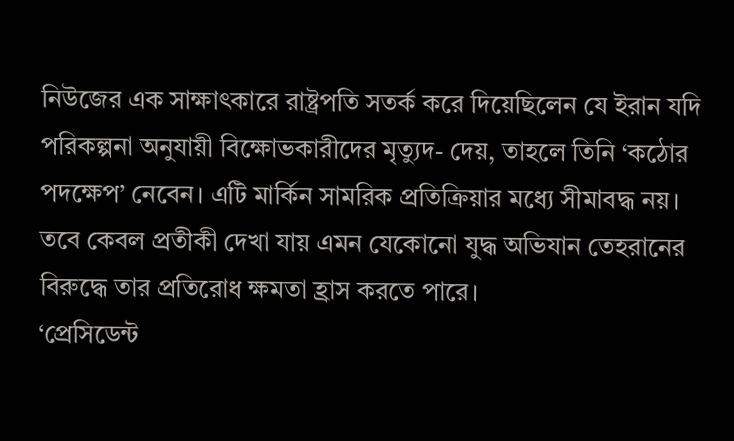নিউজের এক সাক্ষাৎকারে রাষ্ট্রপতি সতর্ক করে দিয়েছিলেন যে ইরান যদি পরিকল্পনা অনুযায়ী বিক্ষোভকারীদের মৃত্যুদ- দেয়, তাহলে তিনি ‘কঠোর পদক্ষেপ’ নেবেন। এটি মার্কিন সামরিক প্রতিক্রিয়ার মধ্যে সীমাবদ্ধ নয়। তবে কেবল প্রতীকী দেখা যায় এমন যেকোনো যুদ্ধ অভিযান তেহরানের বিরুদ্ধে তার প্রতিরোধ ক্ষমতা হ্রাস করতে পারে।
‘প্রেসিডেন্ট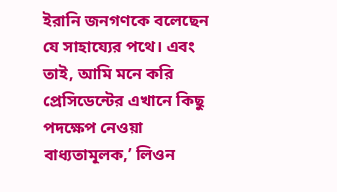ইরানি জনগণকে বলেছেন যে সাহায্যের পথে। এবং তাই, আমি মনে করি প্রেসিডেন্টের এখানে কিছু পদক্ষেপ নেওয়া বাধ্যতামূলক,’ লিওন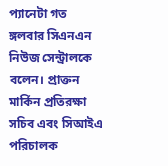প্যানেটা গত ঙ্গলবার সিএনএন নিউজ সেন্ট্রালকে বলেন। প্রাক্তন মার্কিন প্রতিরক্ষা সচিব এবং সিআইএ পরিচালক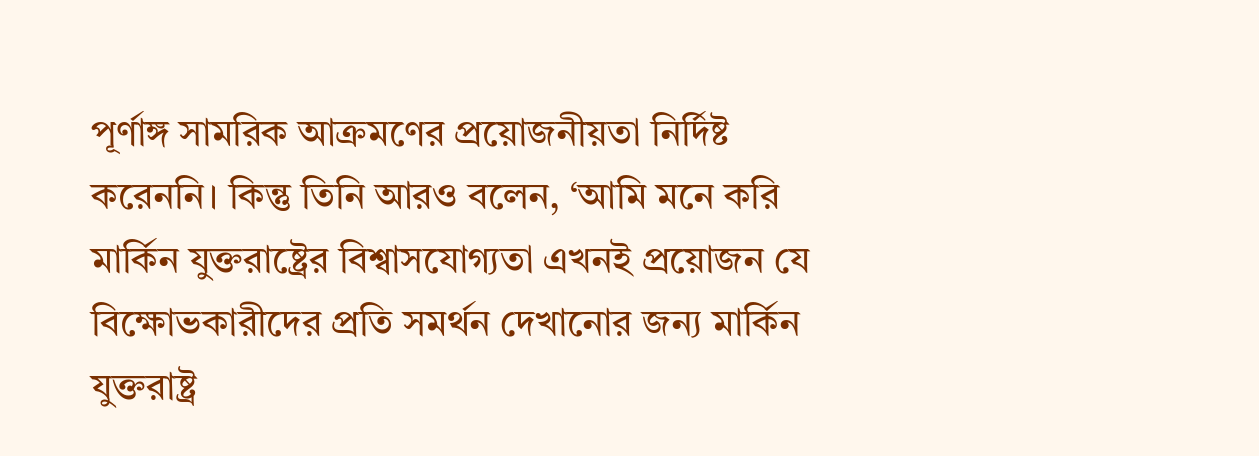পূর্ণাঙ্গ সামরিক আক্রমণের প্রয়োজনীয়তা নির্দিষ্ট করেননি। কিন্তু তিনি আরও বলেন, ‘আমি মনে করি মার্কিন যুক্তরাষ্ট্রের বিশ্বাসযোগ্যতা এখনই প্রয়োজন যে বিক্ষোভকারীদের প্রতি সমর্থন দেখানোর জন্য মার্কিন যুক্তরাষ্ট্র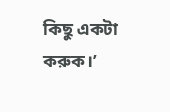কিছু একটা করুক।’